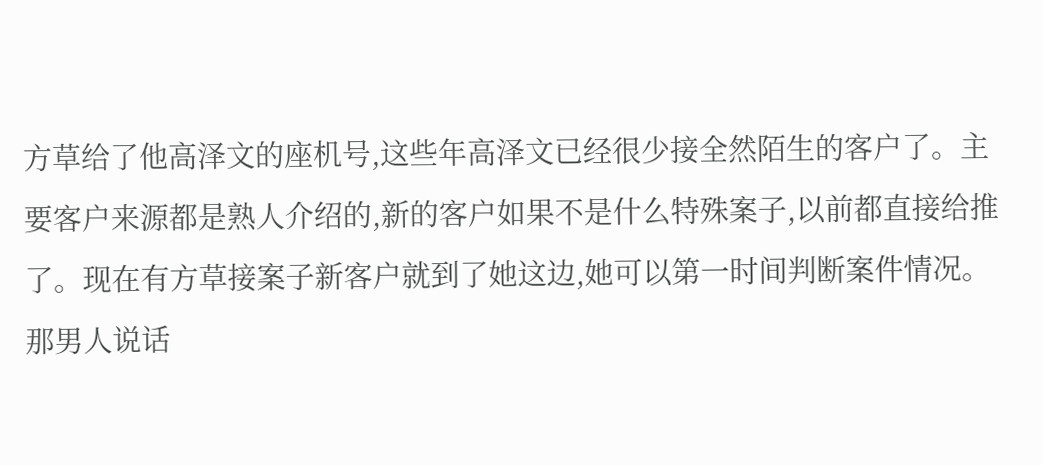方草给了他高泽文的座机号,这些年高泽文已经很少接全然陌生的客户了。主要客户来源都是熟人介绍的,新的客户如果不是什么特殊案子,以前都直接给推了。现在有方草接案子新客户就到了她这边,她可以第一时间判断案件情况。
那男人说话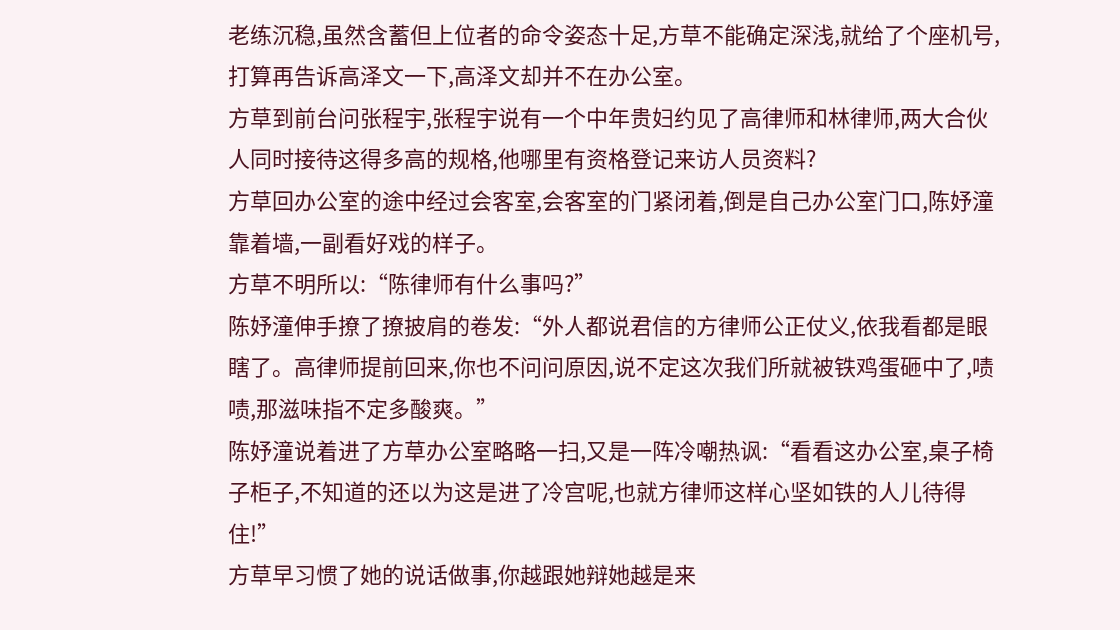老练沉稳,虽然含蓄但上位者的命令姿态十足,方草不能确定深浅,就给了个座机号,打算再告诉高泽文一下,高泽文却并不在办公室。
方草到前台问张程宇,张程宇说有一个中年贵妇约见了高律师和林律师,两大合伙人同时接待这得多高的规格,他哪里有资格登记来访人员资料?
方草回办公室的途中经过会客室,会客室的门紧闭着,倒是自己办公室门口,陈妤潼靠着墙,一副看好戏的样子。
方草不明所以:“陈律师有什么事吗?”
陈妤潼伸手撩了撩披肩的卷发:“外人都说君信的方律师公正仗义,依我看都是眼瞎了。高律师提前回来,你也不问问原因,说不定这次我们所就被铁鸡蛋砸中了,啧啧,那滋味指不定多酸爽。”
陈妤潼说着进了方草办公室略略一扫,又是一阵冷嘲热讽:“看看这办公室,桌子椅子柜子,不知道的还以为这是进了冷宫呢,也就方律师这样心坚如铁的人儿待得住!”
方草早习惯了她的说话做事,你越跟她辩她越是来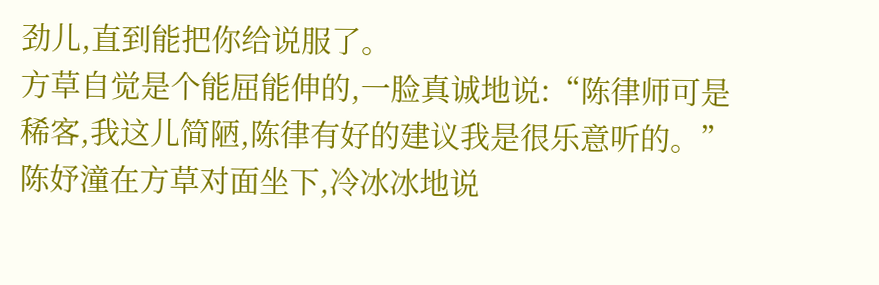劲儿,直到能把你给说服了。
方草自觉是个能屈能伸的,一脸真诚地说:“陈律师可是稀客,我这儿简陋,陈律有好的建议我是很乐意听的。”
陈妤潼在方草对面坐下,冷冰冰地说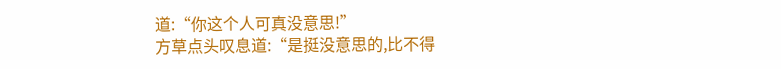道:“你这个人可真没意思!”
方草点头叹息道:“是挺没意思的,比不得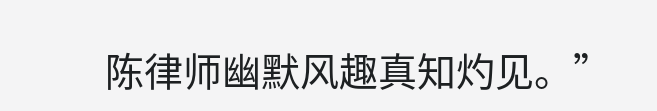陈律师幽默风趣真知灼见。”